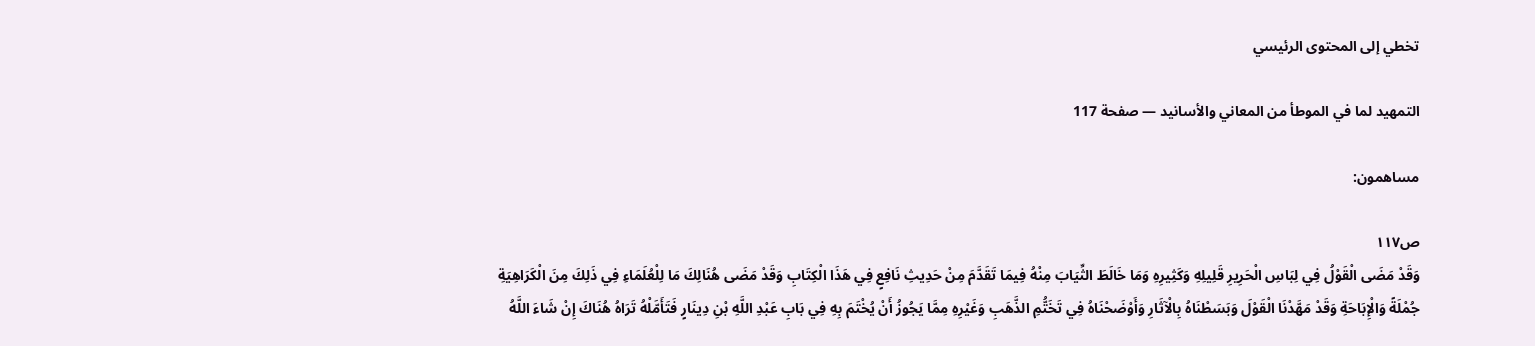تخطي إلى المحتوى الرئيسي

التمهيد لما في الموطأ من المعاني والأسانيد — صفحة 117

مساهمون:

ص١١٧
وَقَدْ مَضَى الْقَوْلُ فِي لِبَاسِ الْحَرِيرِ قَلِيلِهِ وَكَثِيرِهِ وَمَا خَالَطَ الثِّيَابَ مِنْهُ فِيمَا تَقَدَّمَ مِنْ حَدِيثِ نَافِعٍ فِي هَذَا الْكِتَابِ وَقَدْ مَضَى هُنَالِكَ مَا لِلْعُلَمَاءِ فِي ذَلِكَ مِنَ الْكَرَاهِيَةِ جُمْلَةً وَالْإِبَاحَةِ وَقَدْ مَهَّدْنَا الْقَوْلَ وَبَسَطْنَاهُ بِالْآثَارِ وَأَوْضَحْنَاهُ فِي تَخَتُّمِ الذَّهَبِ وَغَيْرِهِ مِمَّا يَجُوزُ أَنْ يُخْتَمَ بِهِ فِي بَابِ عَبْدِ اللَّهِ بْنِ دِينَارٍ فَتَأَمَّلْهُ تَرَاهُ هُنَاكَ إِنْ شَاءَ اللَّهُ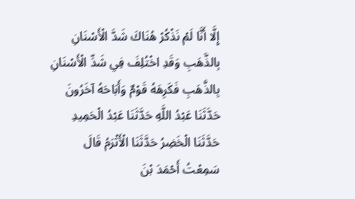إِلَّا أَنَّا لَمْ نَذْكُرْ هُنَاكَ شَدَّ الْأَسْنَانِ بِالذَّهَبِ وَقَدِ اخْتُلِفَ فِي شَدِّ الْأَسْنَانِ بِالذَّهَبِ فَكَرِهَهُ قَوْمٌ وَأَبَاحَهُ آخَرُونَ حَدَّثَنَا عَبْدُ اللَّهِ حَدَّثَنَا عَبْدُ الْحَمِيدِ حَدَّثَنَا الْخَضِرُ حَدَّثَنَا الْأَثْرَمُ قَالَ سَمِعْتُ أَحْمَدَ بْنَ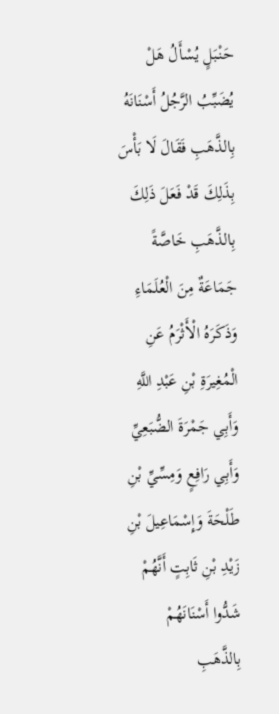حَنْبَلٍ يُسْأَلُ هَلْ يُضَبِّبُ الرَّجُلُ أَسْنَانَهُ بِالذَّهَبِ فَقَالَ لَا بَأْسَ بِذَلِكَ قَدْ فَعَلَ ذَلِكَ بِالذَّهَبِ خَاصَّةً جَمَاعَةٌ مِنَ الْعُلَمَاءِ وَذَكَرَهُ الْأَثْرَمُ عَنِ الْمُغِيرَةِ بْنِ عَبْدِ اللَّهِ وَأَبِي جَمْرَةَ الضُّبَعِيِّ وَأَبِي رَافِعٍ وَمِسِّيِّ بْنِ طَلْحَةَ وَإِسْمَاعِيلَ بْنِ زَيْدِ بْنِ ثَابِتٍ أَنَّهُمْ شَدُّوا أَسْنَانَهُمْ بِالذَّهَبِ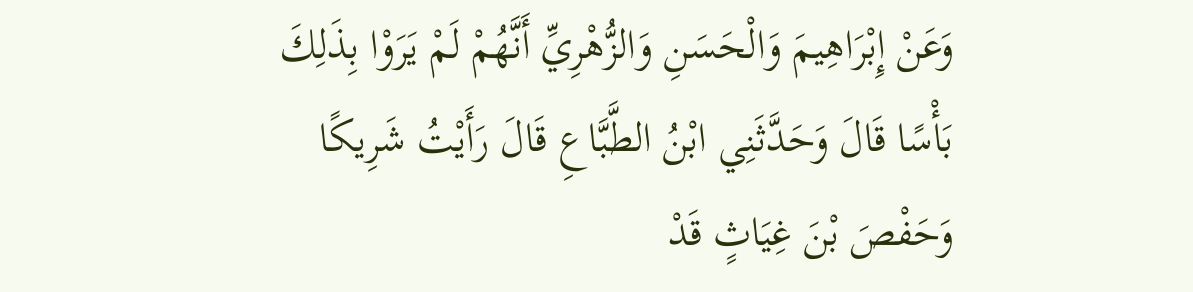وَعَنْ إِبْرَاهِيمَ وَالْحَسَنِ وَالزُّهْرِيِّ أَنَّهُمْ لَمْ يَرَوْا بِذَلِكَ بَأْسًا قَالَ وَحَدَّثَنِي ابْنُ الطَّبَّاعِ قَالَ رَأَيْتُ شَرِيكًا وَحَفْصَ بْنَ غِيَاثٍ قَدْ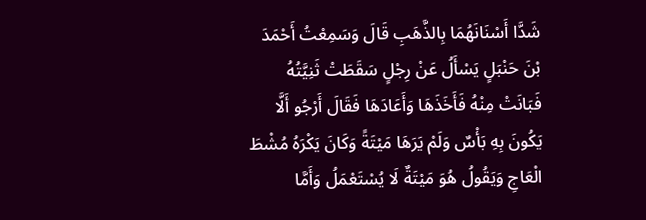شَدَّا أَسْنَانَهُمَا بِالذَّهَبِ قَالَ وَسَمِعْتُ أَحْمَدَ بْنَ حَنْبَلٍ يَسْأَلُ عَنْ رِجْلٍ سَقَطَتْ ثَنِيَّتُهُ فَبَانَتْ مِنْهُ فَأَخَذَهَا وَأَعَادَهَا فَقَالَ أَرْجُو أَلَّا يَكُونَ بِهِ بَأْسٌ وَلَمْ يَرَهَا مَيْتَةً وَكَانَ يَكْرَهُ مُشْطَ الْعَاجِ وَيَقُولُ هُوَ مَيْتَةٌ لَا يُسْتَعْمَلُ وَأَمَّا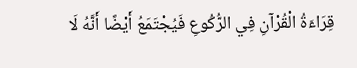قِرَاءَةُ الْقُرْآنِ فِي الرُّكُوعِ فَيُجْتَمَعُ أَيْضًا أَنَّهُ لَا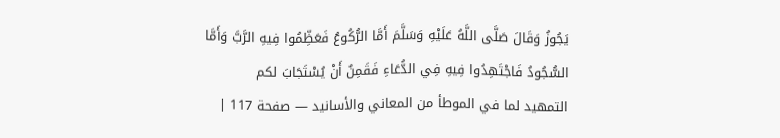يَجُوزُ وَقَالَ صَلَّى اللَّهُ عَلَيْهِ وَسَلَّمَ أَمَّا الرُّكُوعُ فَعَظِّمُوا فِيهِ الرَّبَّ وَأَمَّا السُّجُودُ فَاجْتَهِدُوا فِيهِ فِي الدُّعَاءِ فَقَمِنٌ أَنْ يُسْتَجَابَ لكم
التمهيد لما في الموطأ من المعاني والأسانيد — صفحة 117 |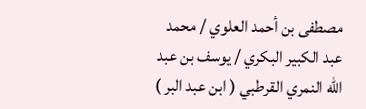مصطفى بن أحمد العلوي / محمد عبد الكبير البكري / يوسف بن عبد الله النمري القرطبي ( ابن عبد البر )